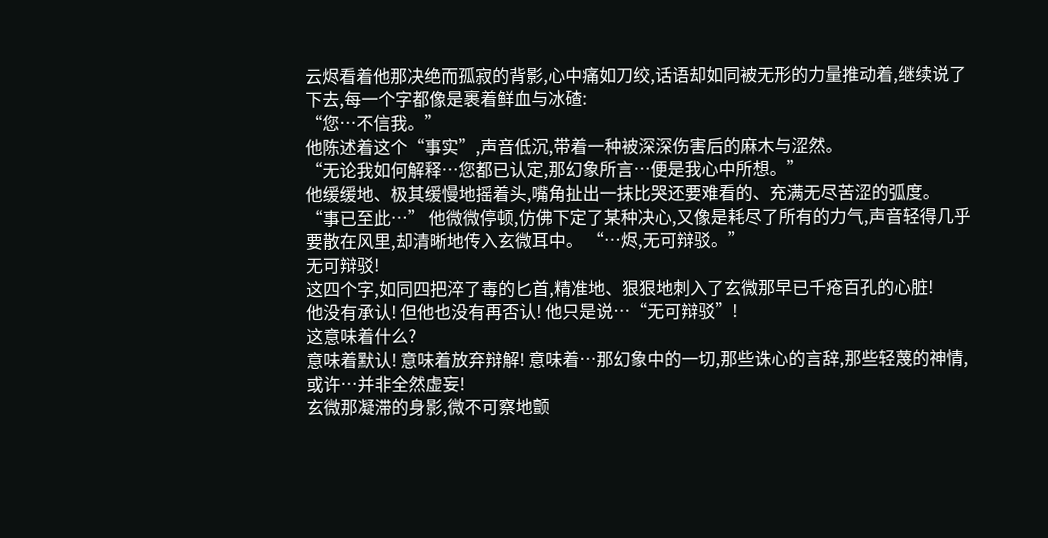云烬看着他那决绝而孤寂的背影,心中痛如刀绞,话语却如同被无形的力量推动着,继续说了下去,每一个字都像是裹着鲜血与冰碴:
“您…不信我。”
他陈述着这个“事实”,声音低沉,带着一种被深深伤害后的麻木与涩然。
“无论我如何解释…您都已认定,那幻象所言…便是我心中所想。”
他缓缓地、极其缓慢地摇着头,嘴角扯出一抹比哭还要难看的、充满无尽苦涩的弧度。
“事已至此…” 他微微停顿,仿佛下定了某种决心,又像是耗尽了所有的力气,声音轻得几乎要散在风里,却清晰地传入玄微耳中。 “…烬,无可辩驳。”
无可辩驳!
这四个字,如同四把淬了毒的匕首,精准地、狠狠地刺入了玄微那早已千疮百孔的心脏!
他没有承认! 但他也没有再否认! 他只是说…“无可辩驳”!
这意味着什么?
意味着默认! 意味着放弃辩解! 意味着…那幻象中的一切,那些诛心的言辞,那些轻蔑的神情,或许…并非全然虚妄!
玄微那凝滞的身影,微不可察地颤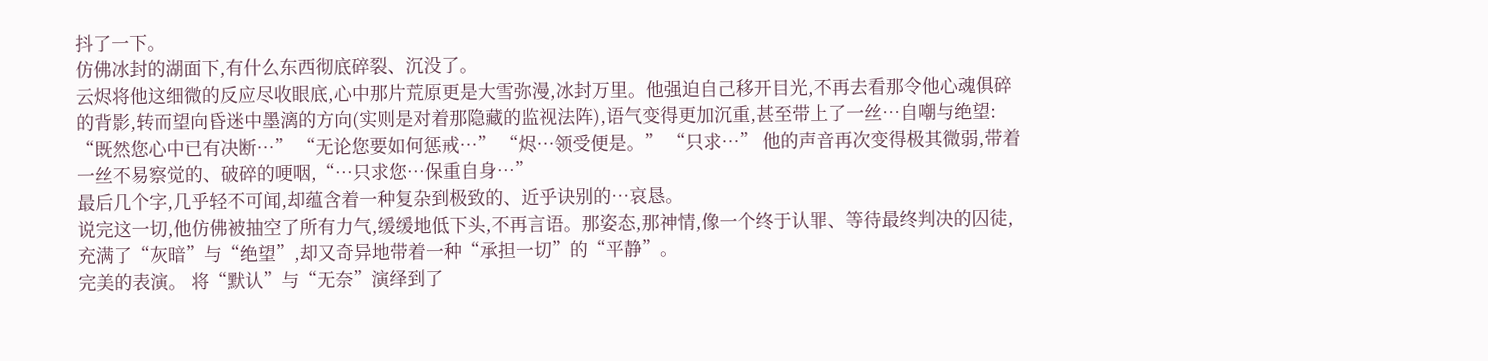抖了一下。
仿佛冰封的湖面下,有什么东西彻底碎裂、沉没了。
云烬将他这细微的反应尽收眼底,心中那片荒原更是大雪弥漫,冰封万里。他强迫自己移开目光,不再去看那令他心魂俱碎的背影,转而望向昏迷中墨漓的方向(实则是对着那隐藏的监视法阵),语气变得更加沉重,甚至带上了一丝…自嘲与绝望:
“既然您心中已有决断…” “无论您要如何惩戒…” “烬…领受便是。” “只求…” 他的声音再次变得极其微弱,带着一丝不易察觉的、破碎的哽咽,“…只求您…保重自身…”
最后几个字,几乎轻不可闻,却蕴含着一种复杂到极致的、近乎诀别的…哀恳。
说完这一切,他仿佛被抽空了所有力气,缓缓地低下头,不再言语。那姿态,那神情,像一个终于认罪、等待最终判决的囚徒,充满了“灰暗”与“绝望”,却又奇异地带着一种“承担一切”的“平静”。
完美的表演。 将“默认”与“无奈”演绎到了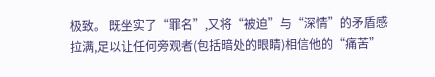极致。 既坐实了“罪名”,又将“被迫”与“深情”的矛盾感拉满,足以让任何旁观者(包括暗处的眼睛)相信他的“痛苦”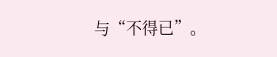与“不得已”。